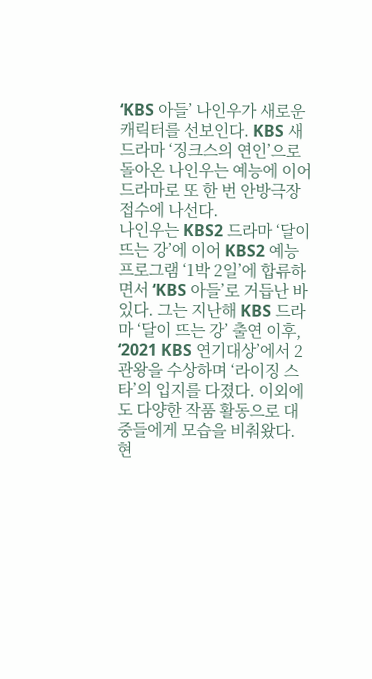‘KBS 아들’ 나인우가 새로운 캐릭터를 선보인다. KBS 새 드라마 ‘징크스의 연인’으로 돌아온 나인우는 예능에 이어 드라마로 또 한 번 안방극장 접수에 나선다.
나인우는 KBS2 드라마 ‘달이 뜨는 강’에 이어 KBS2 예능프로그램 ‘1박 2일’에 합류하면서 ‘KBS 아들’로 거듭난 바 있다. 그는 지난해 KBS 드라마 ‘달이 뜨는 강’ 출연 이후, ‘2021 KBS 연기대상’에서 2관왕을 수상하며 ‘라이징 스타’의 입지를 다졌다. 이외에도 다양한 작품 활동으로 대중들에게 모습을 비춰왔다. 현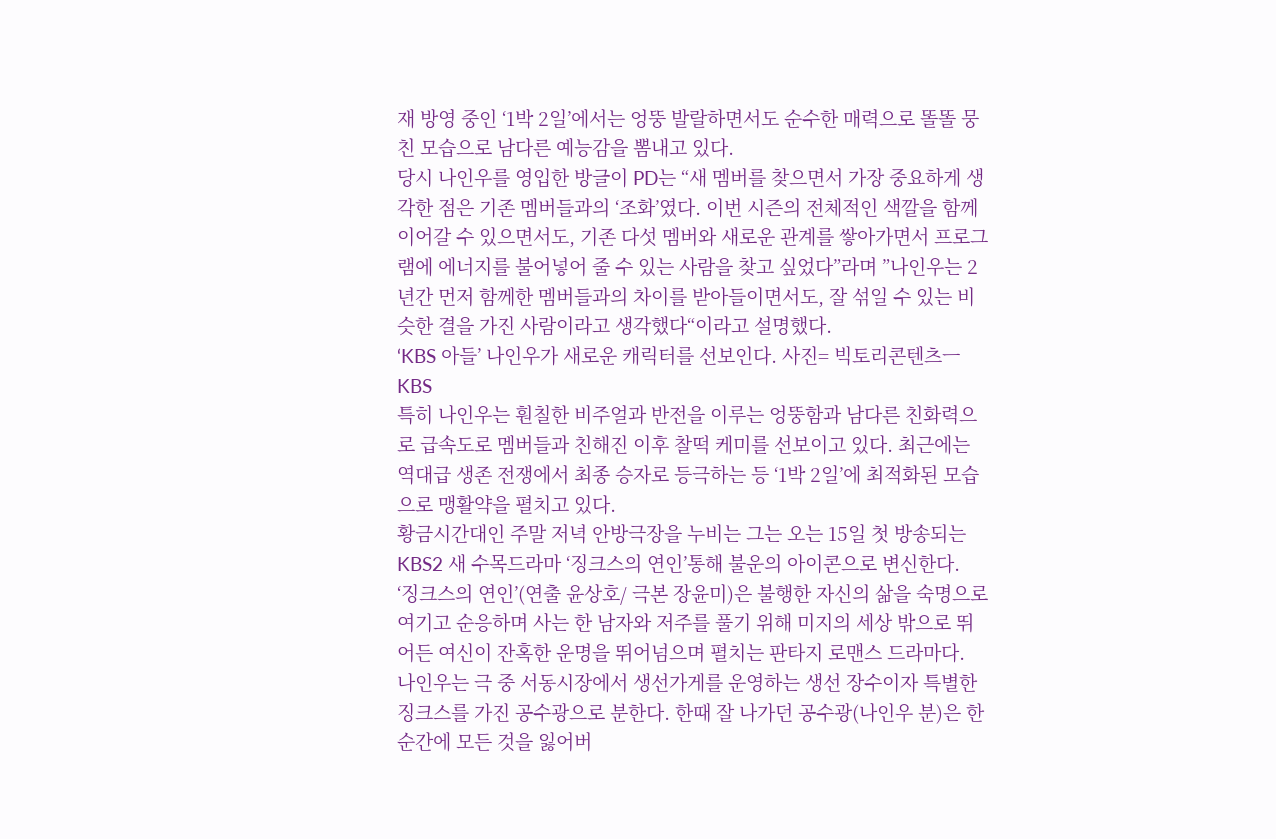재 방영 중인 ‘1박 2일’에서는 엉뚱 발랄하면서도 순수한 매력으로 똘똘 뭉친 모습으로 남다른 예능감을 뽐내고 있다.
당시 나인우를 영입한 방글이 PD는 “새 멤버를 찾으면서 가장 중요하게 생각한 점은 기존 멤버들과의 ‘조화’였다. 이번 시즌의 전체적인 색깔을 함께 이어갈 수 있으면서도, 기존 다섯 멤버와 새로운 관계를 쌓아가면서 프로그램에 에너지를 불어넣어 줄 수 있는 사람을 찾고 싶었다”라며 ”나인우는 2년간 먼저 함께한 멤버들과의 차이를 받아들이면서도, 잘 섞일 수 있는 비슷한 결을 가진 사람이라고 생각했다“이라고 설명했다.
‘KBS 아들’ 나인우가 새로운 캐릭터를 선보인다. 사진= 빅토리콘텐츠ㅡ KBS
특히 나인우는 훤칠한 비주얼과 반전을 이루는 엉뚱함과 남다른 친화력으로 급속도로 멤버들과 친해진 이후 찰떡 케미를 선보이고 있다. 최근에는 역대급 생존 전쟁에서 최종 승자로 등극하는 등 ‘1박 2일’에 최적화된 모습으로 맹활약을 펼치고 있다.
황금시간대인 주말 저녁 안방극장을 누비는 그는 오는 15일 첫 방송되는 KBS2 새 수목드라마 ‘징크스의 연인’통해 불운의 아이콘으로 변신한다.
‘징크스의 연인’(연출 윤상호/ 극본 장윤미)은 불행한 자신의 삶을 숙명으로 여기고 순응하며 사는 한 남자와 저주를 풀기 위해 미지의 세상 밖으로 뛰어든 여신이 잔혹한 운명을 뛰어넘으며 펼치는 판타지 로맨스 드라마다.
나인우는 극 중 서동시장에서 생선가게를 운영하는 생선 장수이자 특별한 징크스를 가진 공수광으로 분한다. 한때 잘 나가던 공수광(나인우 분)은 한순간에 모든 것을 잃어버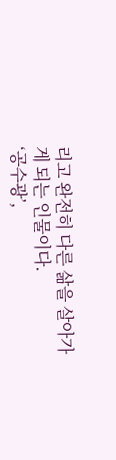리고 완전히 다른 삶을 살아가게 되는 인물이다.
‘공수광’,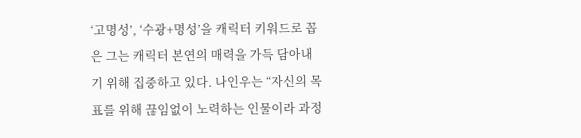‘고명성’, ‘수광+명성’을 캐릭터 키워드로 꼽은 그는 캐릭터 본연의 매력을 가득 담아내기 위해 집중하고 있다. 나인우는 “자신의 목표를 위해 끊임없이 노력하는 인물이라 과정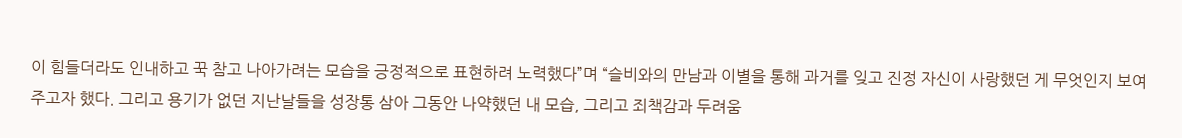이 힘들더라도 인내하고 꾹 참고 나아가려는 모습을 긍정적으로 표현하려 노력했다”며 “슬비와의 만남과 이별을 통해 과거를 잊고 진정 자신이 사랑했던 게 무엇인지 보여주고자 했다. 그리고 용기가 없던 지난날들을 성장통 삼아 그동안 나약했던 내 모습, 그리고 죄책감과 두려움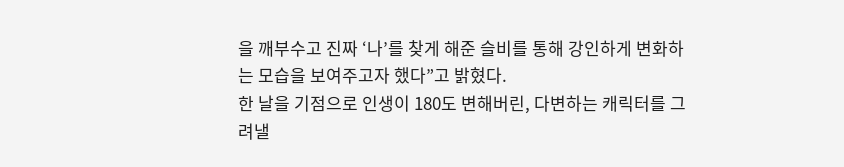을 깨부수고 진짜 ‘나’를 찾게 해준 슬비를 통해 강인하게 변화하는 모습을 보여주고자 했다”고 밝혔다.
한 날을 기점으로 인생이 180도 변해버린, 다변하는 캐릭터를 그려낼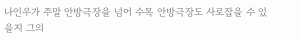나인우가 주말 안방극장을 넘어 수목 안방극장도 사로잡을 수 있을지 그의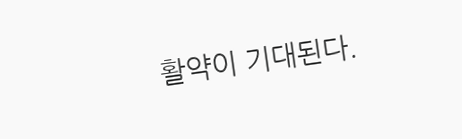활약이 기대된다.